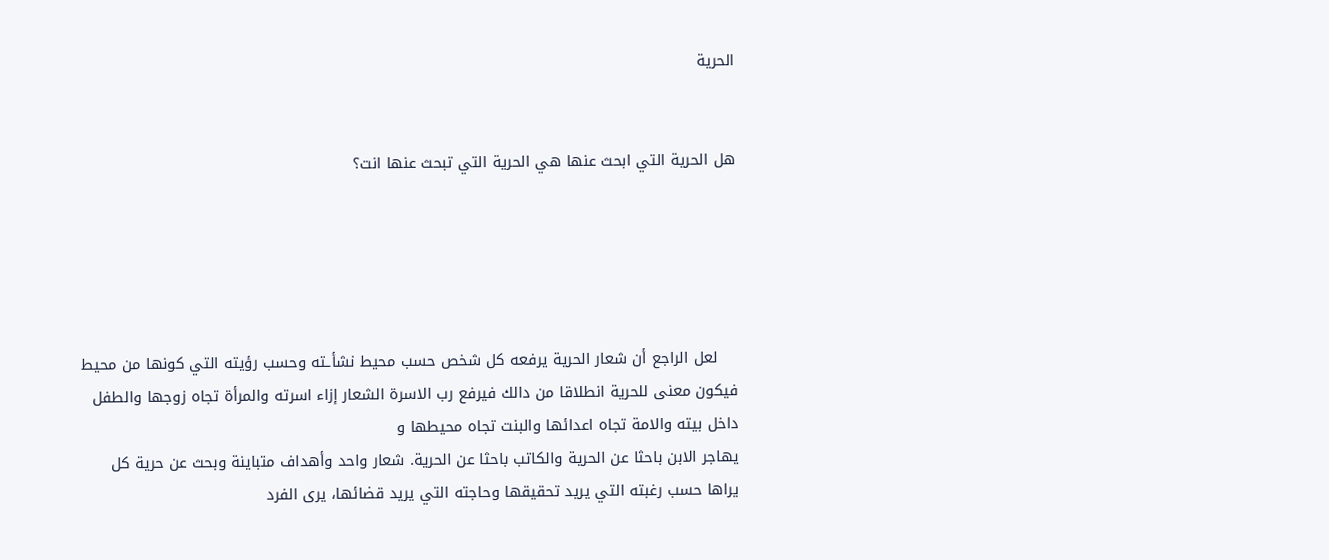الحرية


هل الحرية التي ابحث عنها هي الحرية التي تبحث عنها انت؟





    لعل الراجع أن شعار الحرية يرفعه كل شخص حسب محيط نشأـته وحسب رؤيته التي كونها من محيط فيكون معنى للحرية انطلاقا من دالك فيرفع رب الاسرة الشعار إزاء اسرته والمرأة تجاه زوجها والطفل داخل بيته والامة تجاه اعدائها والبنت تجاه محيطها و
يهاجر الابن باحثا عن الحرية والكاتب باحثا عن الحرية. شعار واحد وأهداف متباينة وبحث عن حرية كل يراها حسب رغبته التي يريد تحقيقها وحاجته التي يريد قضائها، يرى الفرد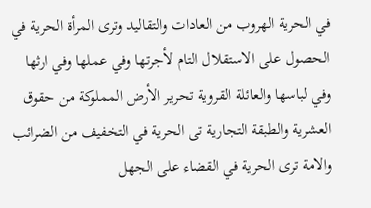في الحرية الهروب من العادات والتقاليد وترى المرأة الحرية في الحصول على الاستقلال التام لأجرتها وفي عملها وفي ارثها وفي لباسها والعائلة القروية تحرير الأرض المملوكة من حقوق العشرية والطبقة التجارية تى الحرية في التخفيف من الضرائب والامة ترى الحرية في القضاء على الجهل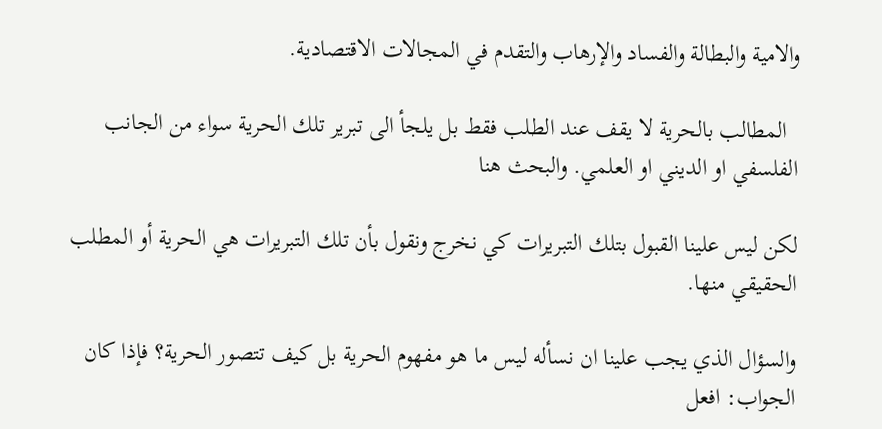والامية والبطالة والفساد والإرهاب والتقدم في المجالات الاقتصادية.

  المطالب بالحرية لا يقف عند الطلب فقط بل يلجأ الى تبرير تلك الحرية سواء من الجانب الفلسفي او الديني او العلمي. والبحث هنا

لكن ليس علينا القبول بتلك التبريرات كي نخرج ونقول بأن تلك التبريرات هي الحرية أو المطلب الحقيقي منها.

والسؤال الذي يجب علينا ان نسأله ليس ما هو مفهوم الحرية بل كيف تتصور الحرية؟ فإذا كان الجواب: افعل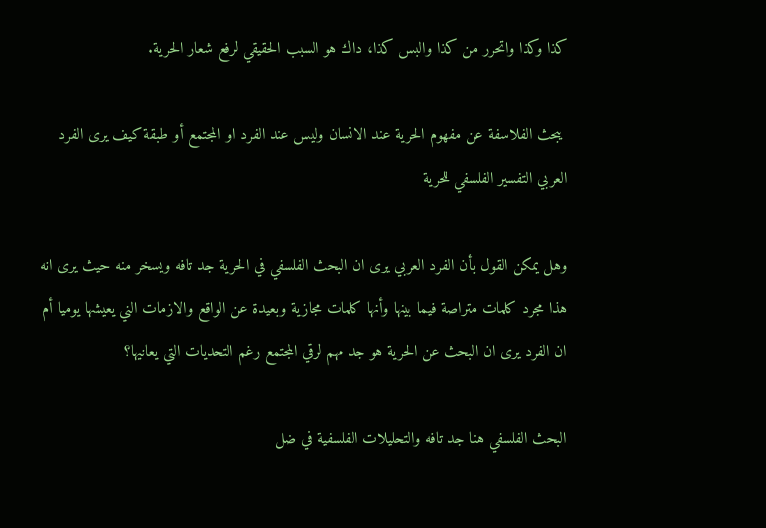كذا وكذا واتحرر من كذا والبس كذا، داك هو السبب الحقيقي لرفع شعار الحرية.

 يبحث الفلاسفة عن مفهوم الحرية عند الانسان وليس عند الفرد او المجتمع أو طبقة كيف يرى الفرد العربي التفسير الفلسفي للحرية

وهل يمكن القول بأن الفرد العربي يرى ان البحث الفلسفي في الحرية جد تافه ويسخر منه حيث يرى انه هذا مجرد كلمات متراصة فيما بينها وأنها كلمات مجازية وبعيدة عن الواقع والازمات الني يعيشها يوميا أم ان الفرد يرى ان البحث عن الحرية هو جد مهم لرقي المجتمع رغم التحديات التي يعانيها؟

البحث الفلسفي هنا جد تافه والتحليلات الفلسفية في ضل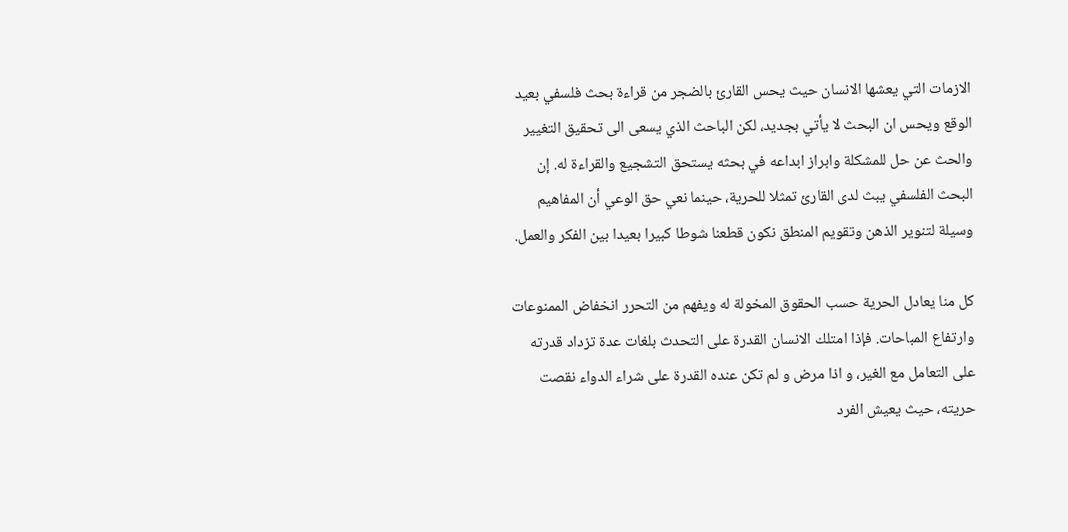الازمات التي يعشها الانسان حيث يحس القارئ بالضجر من قراءة بحث فلسفي بعيد الوقع ويحس ان البحث لا يأتي بجديد، لكن الباحث الذي يسعى الى تحقيق التغيير والحث عن حل للمشكلة وابراز ابداعه في بحثه يستحق التشجيع والقراءة له. إن البحث الفلسفي يبث لدى القارئ تمثلا للحرية، حينما نعي حق الوعي أن المفاهيم وسيلة لتنوير الذهن وتقويم المنطق نكون قطعنا شوطا كبيرا بعيدا بين الفكر والعمل.

كل منا يعادل الحرية حسب الحقوق المخولة له ويفهم من التحرر انخفاض الممنوعات وارتفاع المباحات. فإذا امتلك الانسان القدرة على التحدث بلغات عدة تزداد قدرته على التعامل مع الغير، و اذا مرض و لم تكن عنده القدرة على شراء الدواء نقصت حريته، حيث يعيش الفرد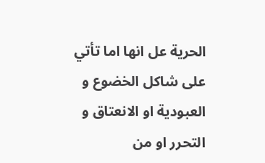الحرية عل انها اما تأتي على شاكل الخضوع و العبودية او الانعتاق و التحرر او من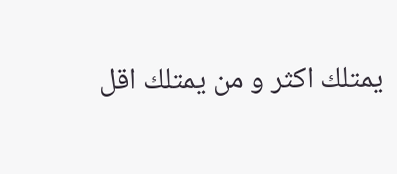يمتلك اكثر و من يمتلك اقل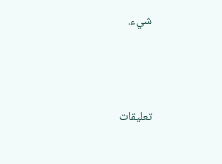شيء.



تعليقات